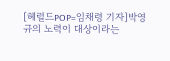[헤럴드POP=임채령 기자]박영규의 노력이 대상이라는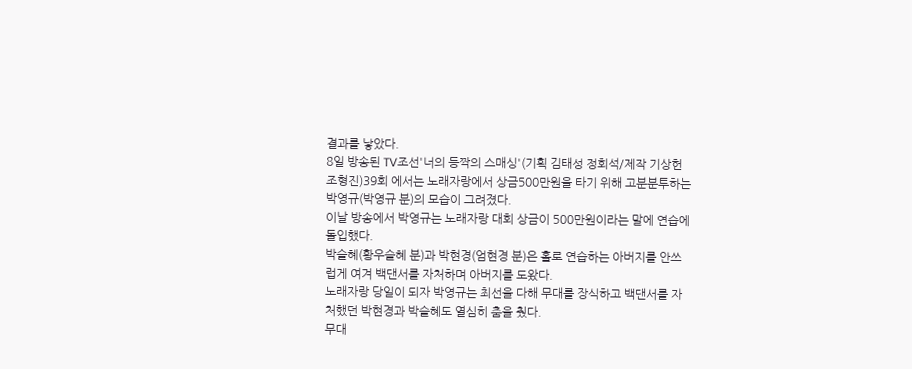결과를 낳았다.
8일 방송된 TV조선'너의 등짝의 스매싱'(기획 김태성 정회석/제작 기상헌 조형진)39회 에서는 노래자랑에서 상금500만원을 타기 위해 고분분투하는 박영규(박영규 분)의 모습이 그려졌다.
이날 방송에서 박영규는 노래자랑 대회 상금이 500만원이라는 말에 연습에 돌입했다.
박슬혜(황우슬혜 분)과 박현경(엄현경 분)은 홀로 연습하는 아버지를 안쓰럽게 여겨 백댄서를 자처하며 아버지를 도왔다.
노래자랑 당일이 되자 박영규는 최선을 다해 무대를 장식하고 백댄서를 자처했던 박현경과 박슬혜도 열심히 춤을 췄다.
무대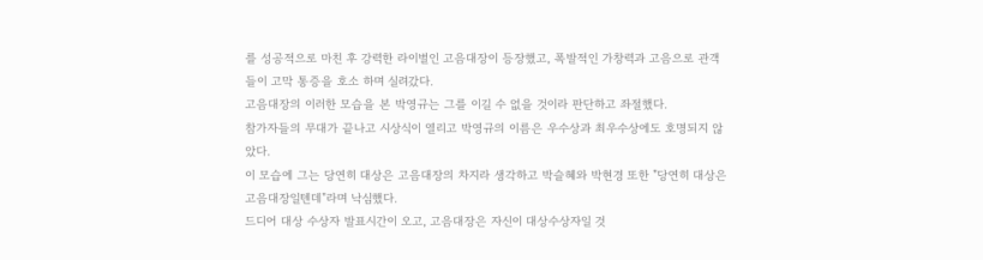를 성공적으로 마친 후 강력한 라이벌인 고음대장이 등장했고, 폭발적인 가창력과 고음으로 관객들이 고막 통증을 호소 하며 실려갔다.
고음대장의 이러한 모습을 본 박영규는 그를 이길 수 없을 것이라 판단하고 좌절했다.
참가자들의 무대가 끝나고 시상식이 열리고 박영규의 이름은 우수상과 최우수상에도 호명되지 않았다.
이 모습에 그는 당연히 대상은 고음대장의 차지라 생각하고 박슬혜와 박현경 또한 "당연히 대상은 고음대장일텐데"라며 낙심했다.
드디어 대상 수상자 발표시간이 오고, 고음대장은 자신이 대상수상자일 것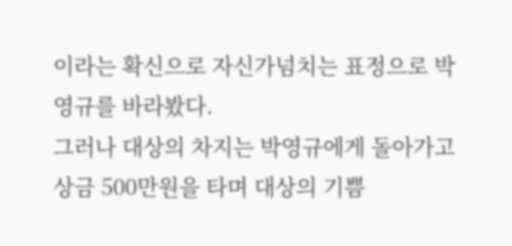이라는 확신으로 자신가넘치는 표정으로 박영규를 바라봤다.
그러나 대상의 차지는 박영규에게 돌아가고 상금 500만원을 타며 대상의 기쁨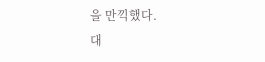을 만끽했다.
대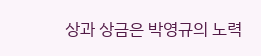상과 상금은 박영규의 노력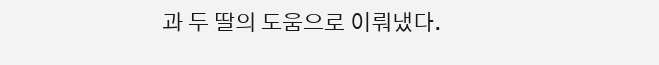과 두 딸의 도움으로 이뤄냈다.